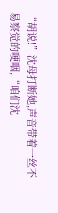“胡说!”沈母打断她,声音带着一丝不易察觉的哽咽,“咱们沈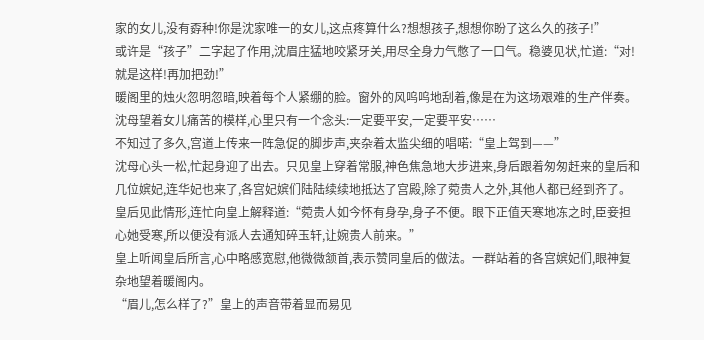家的女儿,没有孬种!你是沈家唯一的女儿,这点疼算什么?想想孩子,想想你盼了这么久的孩子!”
或许是“孩子”二字起了作用,沈眉庄猛地咬紧牙关,用尽全身力气憋了一口气。稳婆见状,忙道:“对!就是这样!再加把劲!”
暖阁里的烛火忽明忽暗,映着每个人紧绷的脸。窗外的风呜呜地刮着,像是在为这场艰难的生产伴奏。沈母望着女儿痛苦的模样,心里只有一个念头:一定要平安,一定要平安……
不知过了多久,宫道上传来一阵急促的脚步声,夹杂着太监尖细的唱喏:“皇上驾到——”
沈母心头一松,忙起身迎了出去。只见皇上穿着常服,神色焦急地大步进来,身后跟着匆匆赶来的皇后和几位嫔妃,连华妃也来了,各宫妃嫔们陆陆续续地抵达了宫殿,除了菀贵人之外,其他人都已经到齐了。皇后见此情形,连忙向皇上解释道:“菀贵人如今怀有身孕,身子不便。眼下正值天寒地冻之时,臣妾担心她受寒,所以便没有派人去通知碎玉轩,让婉贵人前来。”
皇上听闻皇后所言,心中略感宽慰,他微微颔首,表示赞同皇后的做法。一群站着的各宫嫔妃们,眼神复杂地望着暖阁内。
“眉儿,怎么样了?”皇上的声音带着显而易见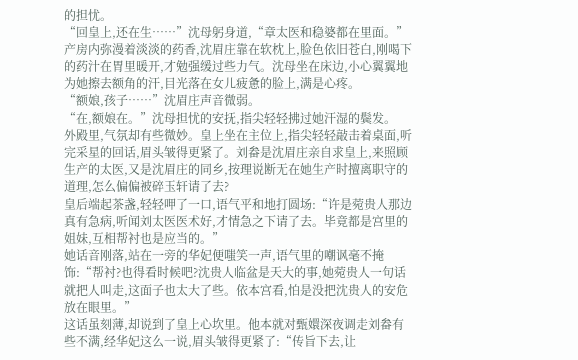的担忧。
“回皇上,还在生……”沈母躬身道,“章太医和稳婆都在里面。”
产房内弥漫着淡淡的药香,沈眉庄靠在软枕上,脸色依旧苍白,刚喝下的药汁在胃里暖开,才勉强缓过些力气。沈母坐在床边,小心翼翼地为她擦去额角的汗,目光落在女儿疲惫的脸上,满是心疼。
“额娘,孩子……”沈眉庄声音微弱。
“在,额娘在。”沈母担忧的安抚,指尖轻轻拂过她汗湿的鬓发。
外殿里,气氛却有些微妙。皇上坐在主位上,指尖轻轻敲击着桌面,听完采星的回话,眉头皱得更紧了。刘畚是沈眉庄亲自求皇上,来照顾生产的太医,又是沈眉庄的同乡,按理说断无在她生产时擅离职守的道理,怎么偏偏被碎玉轩请了去?
皇后端起茶盏,轻轻呷了一口,语气平和地打圆场:“许是菀贵人那边真有急病,听闻刘太医医术好,才情急之下请了去。毕竟都是宫里的姐妹,互相帮衬也是应当的。”
她话音刚落,站在一旁的华妃便嗤笑一声,语气里的嘲讽毫不掩饰:“帮衬?也得看时候吧?沈贵人临盆是天大的事,她菀贵人一句话就把人叫走,这面子也太大了些。依本宫看,怕是没把沈贵人的安危放在眼里。”
这话虽刻薄,却说到了皇上心坎里。他本就对甄嬛深夜调走刘畚有些不满,经华妃这么一说,眉头皱得更紧了:“传旨下去,让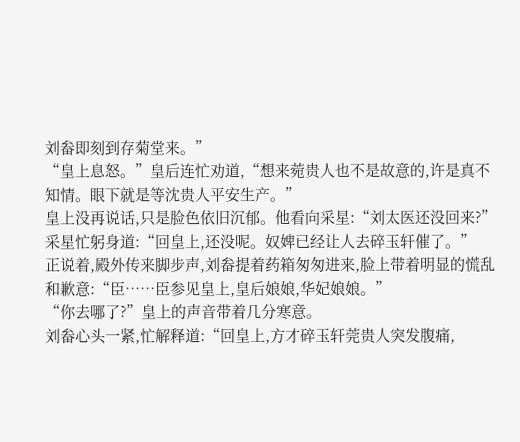刘畚即刻到存菊堂来。”
“皇上息怒。”皇后连忙劝道,“想来菀贵人也不是故意的,许是真不知情。眼下就是等沈贵人平安生产。”
皇上没再说话,只是脸色依旧沉郁。他看向采星:“刘太医还没回来?”
采星忙躬身道:“回皇上,还没呢。奴婢已经让人去碎玉轩催了。”
正说着,殿外传来脚步声,刘畚提着药箱匆匆进来,脸上带着明显的慌乱和歉意:“臣……臣参见皇上,皇后娘娘,华妃娘娘。”
“你去哪了?”皇上的声音带着几分寒意。
刘畚心头一紧,忙解释道:“回皇上,方才碎玉轩莞贵人突发腹痛,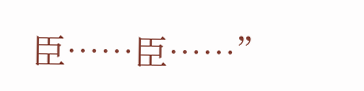臣……臣……”